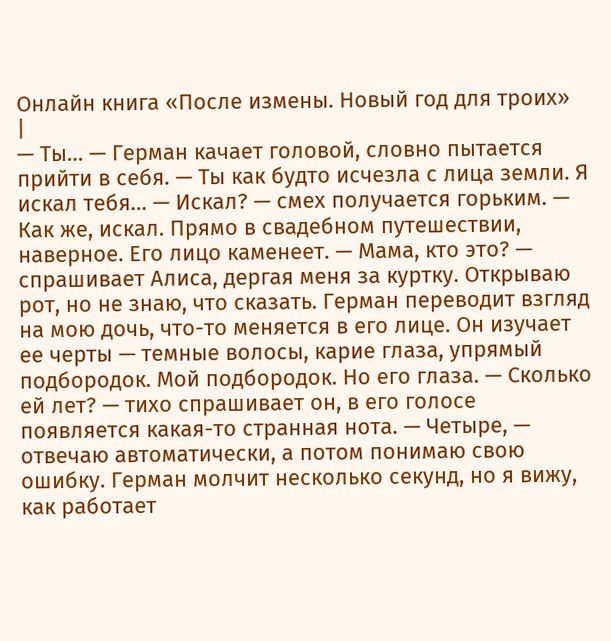Онлайн книга «После измены. Новый год для троих»
|
— Ты… — Герман качает головой, словно пытается прийти в себя. — Ты как будто исчезла с лица земли. Я искал тебя… — Искал? — смех получается горьким. — Как же, искал. Прямо в свадебном путешествии, наверное. Его лицо каменеет. — Мама, кто это? — спрашивает Алиса, дергая меня за куртку. Открываю рот, но не знаю, что сказать. Герман переводит взгляд на мою дочь, что-то меняется в его лице. Он изучает ее черты — темные волосы, карие глаза, упрямый подбородок. Мой подбородок. Но его глаза. — Сколько ей лет? — тихо спрашивает он, в его голосе появляется какая-то странная нота. — Четыре, — отвечаю автоматически, а потом понимаю свою ошибку. Герман молчит несколько секунд, но я вижу, как работает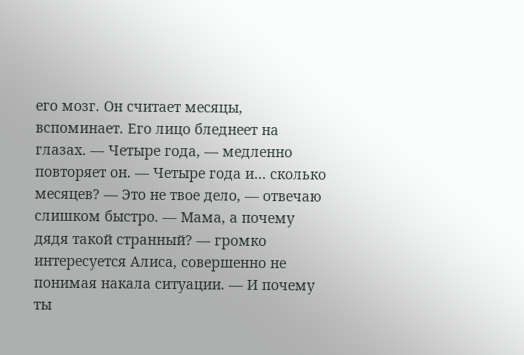его мозг. Он считает месяцы, вспоминает. Его лицо бледнеет на глазах. — Четыре года, — медленно повторяет он. — Четыре года и… сколько месяцев? — Это не твое дело, — отвечаю слишком быстро. — Мама, а почему дядя такой странный? — громко интересуется Алиса, совершенно не понимая накала ситуации. — И почему ты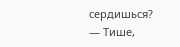сердишься? — Тише,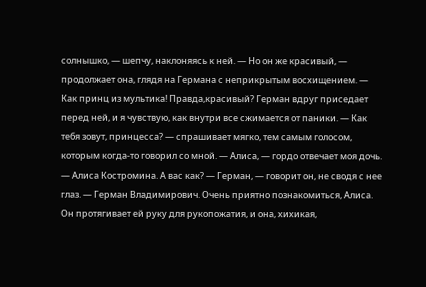солнышко, — шепчу, наклоняясь к ней. — Но он же красивый, — продолжает она, глядя на Германа с неприкрытым восхищением. — Как принц из мультика! Правда,красивый? Герман вдруг приседает перед ней, и я чувствую, как внутри все сжимается от паники. — Как тебя зовут, принцесса? — спрашивает мягко, тем самым голосом, которым когда-то говорил со мной. — Алиса, — гордо отвечает моя дочь. — Алиса Костромина. А вас как? — Герман, — говорит он, не сводя с нее глаз. — Герман Владимирович. Очень приятно познакомиться, Алиса. Он протягивает ей руку для рукопожатия, и она, хихикая,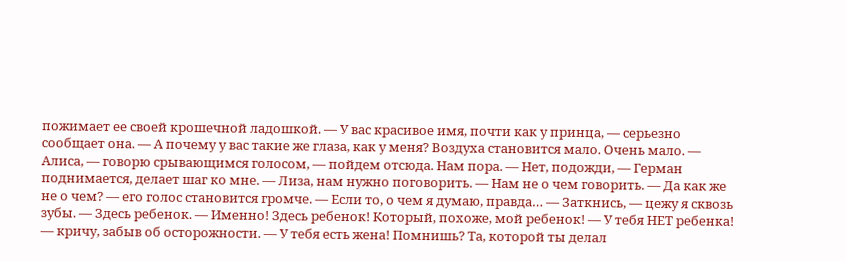пожимает ее своей крошечной ладошкой. — У вас красивое имя, почти как у принца, — серьезно сообщает она. — А почему у вас такие же глаза, как у меня? Воздуха становится мало. Очень мало. — Алиса, — говорю срывающимся голосом, — пойдем отсюда. Нам пора. — Нет, подожди, — Герман поднимается, делает шаг ко мне. — Лиза, нам нужно поговорить. — Нам не о чем говорить. — Да как же не о чем? — его голос становится громче. — Если то, о чем я думаю, правда… — Заткнись, — цежу я сквозь зубы. — Здесь ребенок. — Именно! Здесь ребенок! Который, похоже, мой ребенок! — У тебя НЕТ ребенка! — кричу, забыв об осторожности. — У тебя есть жена! Помнишь? Та, которой ты делал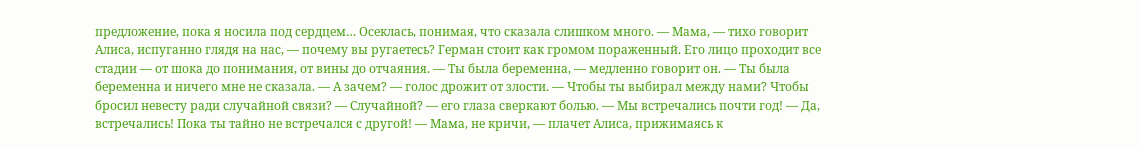предложение, пока я носила под сердцем… Осеклась, понимая, что сказала слишком много. — Мама, — тихо говорит Алиса, испуганно глядя на нас, — почему вы ругаетесь? Герман стоит как громом пораженный. Его лицо проходит все стадии — от шока до понимания, от вины до отчаяния. — Ты была беременна, — медленно говорит он. — Ты была беременна и ничего мне не сказала. — А зачем? — голос дрожит от злости. — Чтобы ты выбирал между нами? Чтобы бросил невесту ради случайной связи? — Случайной? — его глаза сверкают болью. — Мы встречались почти год! — Да, встречались! Пока ты тайно не встречался с другой! — Мама, не кричи, — плачет Алиса, прижимаясь к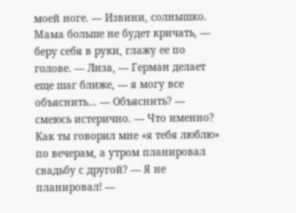моей ноге. — Извини, солнышко. Мама больше не будет кричать, — беру себя в руки, глажу ее по голове. — Лиза, — Герман делает еще шаг ближе, — я могу все объяснить… — Объяснить? — смеюсь истерично. — Что именно? Как ты говорил мне «я тебя люблю» по вечерам, а утром планировал свадьбу с другой? — Я не планировал! —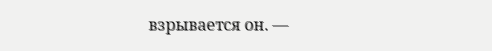взрывается он. —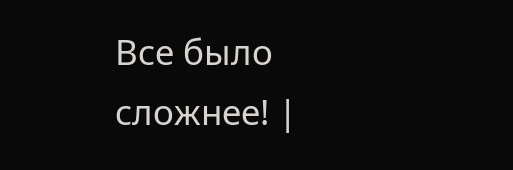Все было сложнее! |